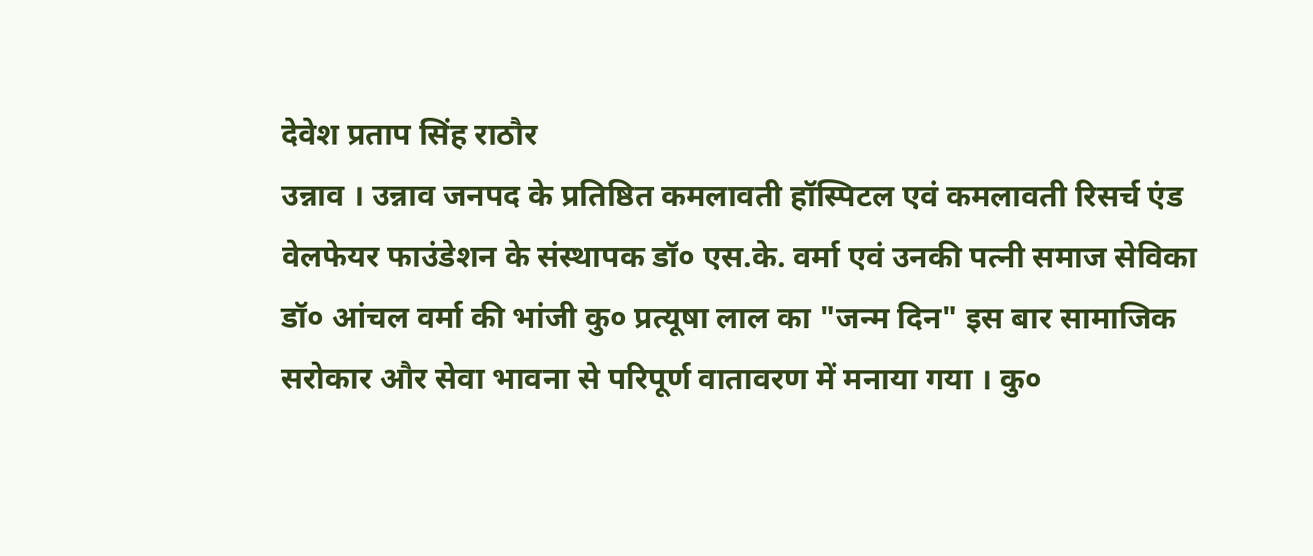देवेश प्रताप सिंह राठौर
उन्नाव । उन्नाव जनपद के प्रतिष्ठित कमलावती हॉस्पिटल एवं कमलावती रिसर्च एंड वेलफेयर फाउंडेशन के संस्थापक डॉ० एस.के. वर्मा एवं उनकी पत्नी समाज सेविका डॉ० आंचल वर्मा की भांजी कु० प्रत्यूषा लाल का "जन्म दिन" इस बार सामाजिक सरोकार और सेवा भावना से परिपूर्ण वातावरण में मनाया गया । कु०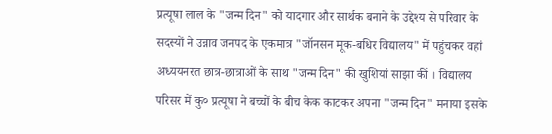प्रत्यूषा लाल के "जन्म दिन" को यादगार और सार्थक बनाने के उद्देश्य से परिवार के सदस्यों ने उन्नाव जनपद के एकमात्र "जॉनसन मूक-बधिर विद्यालय" में पहुंचकर वहां अध्ययनरत छात्र-छात्राओं के साथ "जन्म दिन" की खुशियां साझा कीं । विद्यालय परिसर में कु० प्रत्यूषा ने बच्चों के बीच केक काटकर अपना "जन्म दिन" मनाया इसके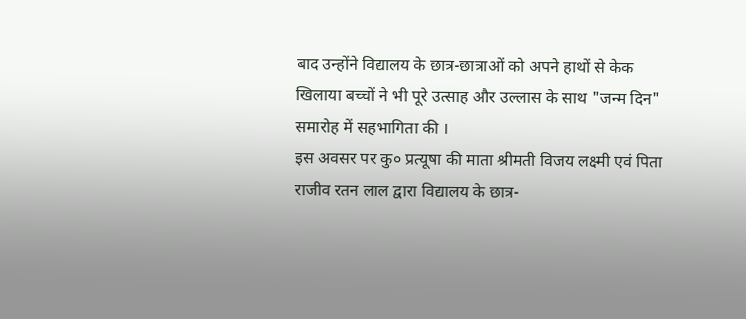बाद उन्होंने विद्यालय के छात्र-छात्राओं को अपने हाथों से केक खिलाया बच्चों ने भी पूरे उत्साह और उल्लास के साथ "जन्म दिन" समारोह में सहभागिता की ।
इस अवसर पर कु० प्रत्यूषा की माता श्रीमती विजय लक्ष्मी एवं पिता राजीव रतन लाल द्वारा विद्यालय के छात्र-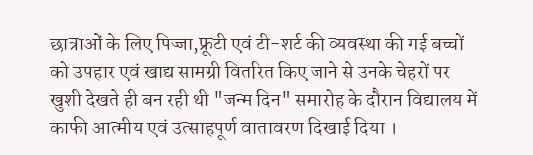छात्राओं के लिए पिज्जा,फ्रूटी एवं टी-शर्ट की व्यवस्था की गई बच्चों को उपहार एवं खाद्य सामग्री वितरित किए जाने से उनके चेहरों पर खुशी देखते ही बन रही थी "जन्म दिन" समारोह के दौरान विद्यालय में काफी आत्मीय एवं उत्साहपूर्ण वातावरण दिखाई दिया ।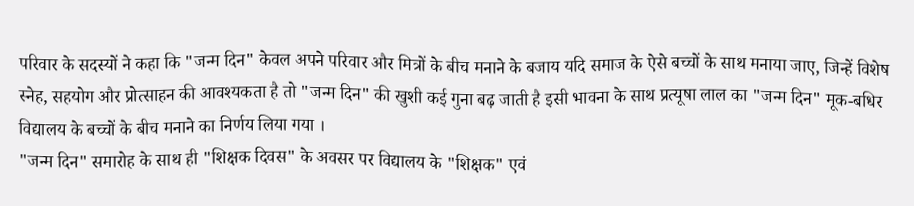परिवार के सदस्यों ने कहा कि "जन्म दिन" केवल अपने परिवार और मित्रों के बीच मनाने के बजाय यदि समाज के ऐसे बच्चों के साथ मनाया जाए, जिन्हें विशेष स्नेह, सहयोग और प्रोत्साहन की आवश्यकता है तो "जन्म दिन" की खुशी कई गुना बढ़ जाती है इसी भावना के साथ प्रत्यूषा लाल का "जन्म दिन" मूक-बधिर विद्यालय के बच्चों के बीच मनाने का निर्णय लिया गया ।
"जन्म दिन" समारोह के साथ ही "शिक्षक दिवस" के अवसर पर विद्यालय के "शिक्षक" एवं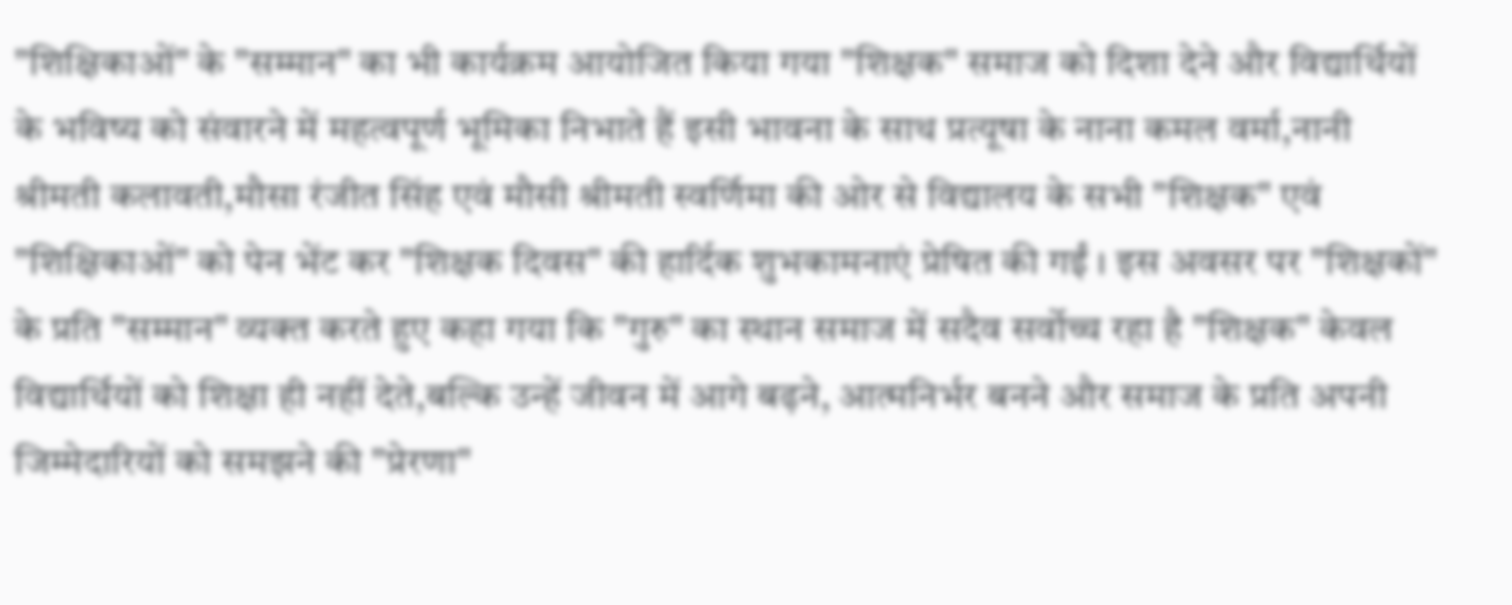"शिक्षिकाओं" के "सम्मान" का भी कार्यक्रम आयोजित किया गया "शिक्षक" समाज को दिशा देने और विद्यार्थियों के भविष्य को संवारने में महत्वपूर्ण भूमिका निभाते हैं इसी भावना के साथ प्रत्यूषा के नाना कमल वर्मा,नानी श्रीमती कलावती,मौसा रंजीत सिंह एवं मौसी श्रीमती स्वर्णिमा की ओर से विद्यालय के सभी "शिक्षक" एवं "शिक्षिकाओं" को पेन भेंट कर "शिक्षक दिवस" की हार्दिक शुभकामनाएं प्रेषित की गईं । इस अवसर पर "शिक्षकों" के प्रति "सम्मान" व्यक्त करते हुए कहा गया कि "गुरु" का स्थान समाज में सदैव सर्वोच्च रहा है "शिक्षक" केवल विद्यार्थियों को शिक्षा ही नहीं देते,बल्कि उन्हें जीवन में आगे बढ़ने, आत्मनिर्भर बनने और समाज के प्रति अपनी जिम्मेदारियों को समझने की "प्रेरणा"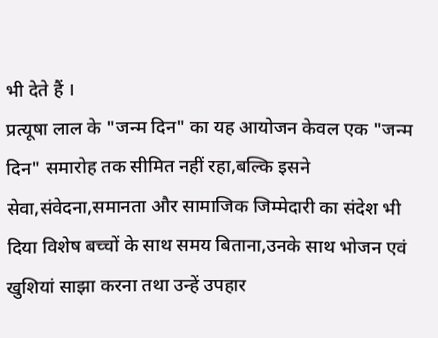भी देते हैं ।
प्रत्यूषा लाल के "जन्म दिन" का यह आयोजन केवल एक "जन्म दिन" समारोह तक सीमित नहीं रहा,बल्कि इसने सेवा,संवेदना,समानता और सामाजिक जिम्मेदारी का संदेश भी दिया विशेष बच्चों के साथ समय बिताना,उनके साथ भोजन एवं खुशियां साझा करना तथा उन्हें उपहार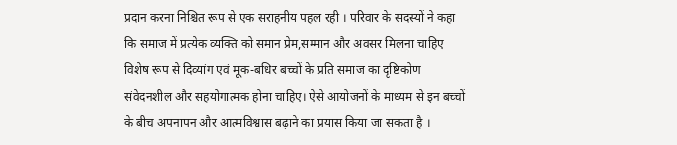प्रदान करना निश्चित रूप से एक सराहनीय पहल रही । परिवार के सदस्यों ने कहा कि समाज में प्रत्येक व्यक्ति को समान प्रेम,सम्मान और अवसर मिलना चाहिए विशेष रूप से दिव्यांग एवं मूक-बधिर बच्चों के प्रति समाज का दृष्टिकोण संवेदनशील और सहयोगात्मक होना चाहिए। ऐसे आयोजनों के माध्यम से इन बच्चों के बीच अपनापन और आत्मविश्वास बढ़ाने का प्रयास किया जा सकता है ।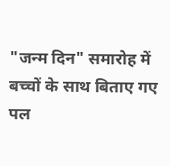"जन्म दिन" समारोह में बच्चों के साथ बिताए गए पल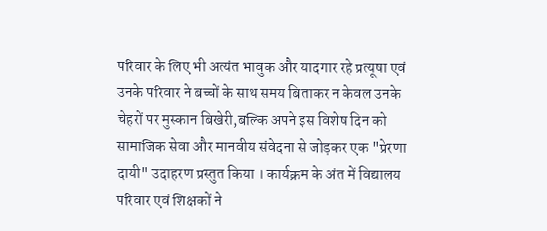परिवार के लिए भी अत्यंत भावुक और यादगार रहे प्रत्यूषा एवं उनके परिवार ने बच्चों के साथ समय बिताकर न केवल उनके चेहरों पर मुस्कान बिखेरी,बल्कि अपने इस विशेष दिन को सामाजिक सेवा और मानवीय संवेदना से जोड़कर एक "प्रेरणा दायी" उदाहरण प्रस्तुत किया । कार्यक्रम के अंत में विद्यालय परिवार एवं शिक्षकों ने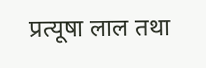प्रत्यूषा लाल तथा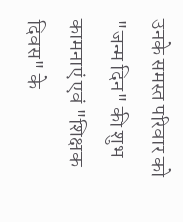उनके समस्त परिवार को "जन्म दिन" की शुभ कामनाएं एवं "शिक्षक दिवस" के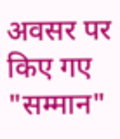अवसर पर किए गए "सम्मान"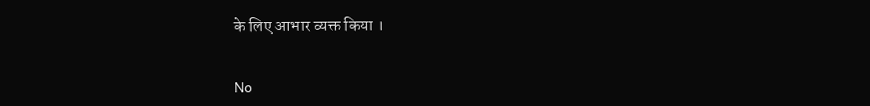के लिए आभार व्यक्त किया ।


No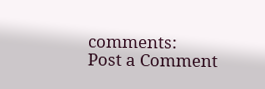comments:
Post a Comment